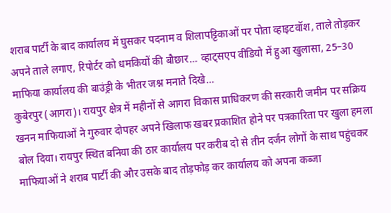शराब पार्टी के बाद कार्यालय में घुसकर पदनाम व शिलापट्टिकाओं पर पोता व्हाइटवॉश, ताले तोड़कर अपने ताले लगाए, रिपोर्टर को धमकियों की बौछार… व्हाट्सएप वीडियो में हुआ खुलासा, 25–30 माफिया कार्यालय की बाउंड्री के भीतर जश्न मनाते दिखे…
कुबेरपुर (आगरा)। रायपुर क्षेत्र में महीनों से आगरा विकास प्राधिकरण की सरकारी जमीन पर सक्रिय खनन माफियाओं ने गुरुवार दोपहर अपने खिलाफ खबर प्रकाशित होने पर पत्रकारिता पर खुला हमला बोल दिया। रायपुर स्थित बनिया की ठार कार्यालय पर करीब दो से तीन दर्जन लोगों के साथ पहुंचकर माफियाओं ने शराब पार्टी की और उसके बाद तोड़फोड़ कर कार्यालय को अपना कब्जा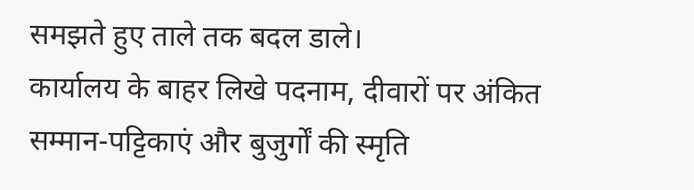समझते हुए ताले तक बदल डाले।
कार्यालय के बाहर लिखे पदनाम, दीवारों पर अंकित सम्मान-पट्टिकाएं और बुजुर्गों की स्मृति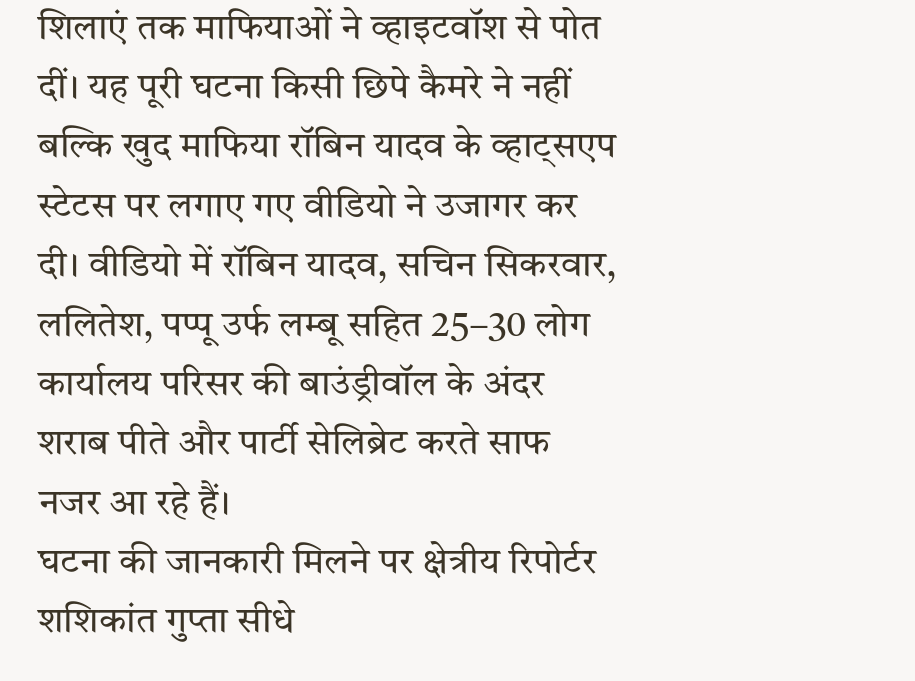शिलाएं तक माफियाओं ने व्हाइटवॉश से पोत दीं। यह पूरी घटना किसी छिपे कैमरे ने नहीं बल्कि खुद माफिया रॉबिन यादव के व्हाट्सएप स्टेटस पर लगाए गए वीडियो ने उजागर कर दी। वीडियो में रॉबिन यादव, सचिन सिकरवार, ललितेश, पप्पू उर्फ लम्बू सहित 25–30 लोग कार्यालय परिसर की बाउंड्रीवॉल के अंदर शराब पीते और पार्टी सेलिब्रेट करते साफ नजर आ रहे हैं।
घटना की जानकारी मिलने पर क्षेत्रीय रिपोर्टर शशिकांत गुप्ता सीधे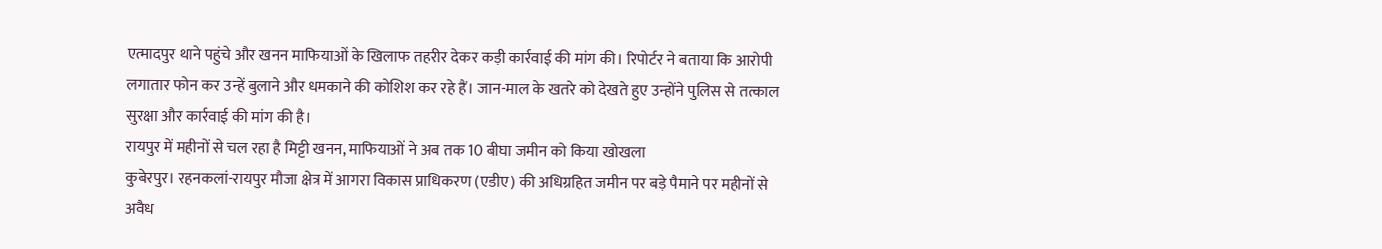एत्मादपुर थाने पहुंचे और खनन माफियाओं के खिलाफ तहरीर देकर कड़ी कार्रवाई की मांग की। रिपोर्टर ने बताया कि आरोपी लगातार फोन कर उन्हें बुलाने और धमकाने की कोशिश कर रहे हैं। जान-माल के खतरे को देखते हुए उन्होंने पुलिस से तत्काल सुरक्षा और कार्रवाई की मांग की है।
रायपुर में महीनों से चल रहा है मिट्टी खनन, माफियाओं ने अब तक 10 बीघा जमीन को किया खोखला
कुबेरपुर। रहनकलां-रायपुर मौजा क्षेत्र में आगरा विकास प्राधिकरण (एडीए) की अधिग्रहित जमीन पर बड़े पैमाने पर महीनों से अवैध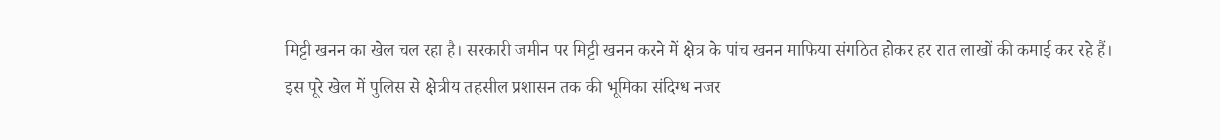मिट्टी खनन का खेल चल रहा है। सरकारी जमीन पर मिट्टी खनन करने में क्षेत्र के पांच खनन माफिया संगठित होकर हर रात लाखों की कमाई कर रहे हैं।
इस पूरे खेल में पुलिस से क्षेत्रीय तहसील प्रशासन तक की भूमिका संदिग्ध नजर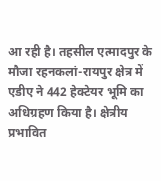आ रही है। तहसील एत्मादपुर के मौजा रहनकलां-रायपुर क्षेत्र में एडीए ने 442 हेक्टेयर भूमि का अधिग्रहण किया है। क्षेत्रीय प्रभावित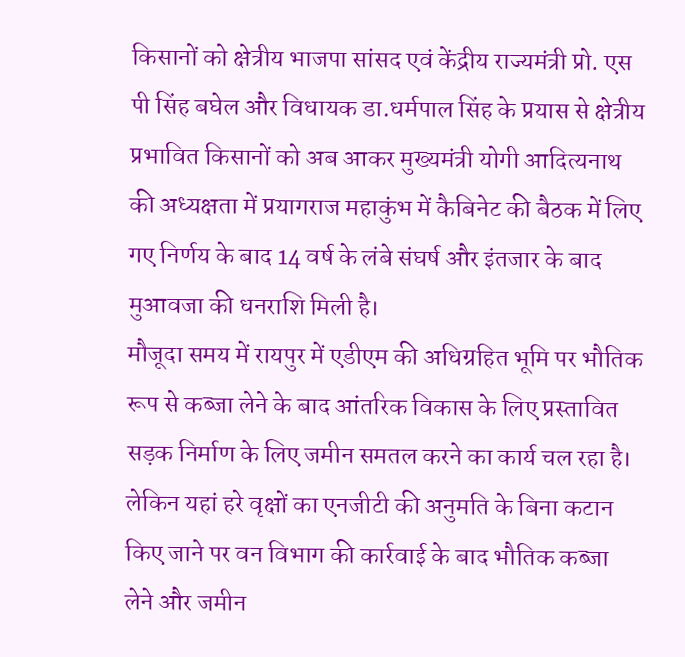किसानों को क्षेत्रीय भाजपा सांसद एवं केंद्रीय राज्यमंत्री प्रो. एस पी सिंह बघेल और विधायक डा.धर्मपाल सिंह के प्रयास से क्षेत्रीय प्रभावित किसानों को अब आकर मुख्यमंत्री योगी आदित्यनाथ की अध्यक्षता में प्रयागराज महाकुंभ में कैबिनेट की बैठक में लिए गए निर्णय के बाद 14 वर्ष के लंबे संघर्ष और इंतजार के बाद मुआवजा की धनराशि मिली है।
मौजूदा समय में रायपुर में एडीएम की अधिग्रहित भूमि पर भौतिक रूप से कब्जा लेने के बाद आंतरिक विकास के लिए प्रस्तावित सड़क निर्माण के लिए जमीन समतल करने का कार्य चल रहा है। लेकिन यहां हरे वृक्षों का एनजीटी की अनुमति के बिना कटान किए जाने पर वन विभाग की कार्रवाई के बाद भौतिक कब्जा लेने और जमीन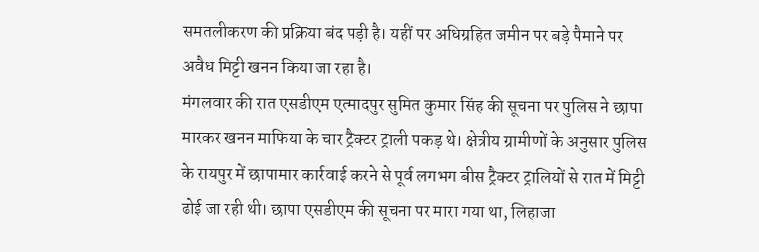समतलीकरण की प्रक्रिया बंद पड़ी है। यहीं पर अधिग्रहित जमीन पर बड़े पैमाने पर अवैध मिट्टी खनन किया जा रहा है।
मंगलवार की रात एसडीएम एत्मादपुर सुमित कुमार सिंह की सूचना पर पुलिस ने छापा मारकर खनन माफिया के चार ट्रैक्टर ट्राली पकड़ थे। क्षेत्रीय ग्रामीणों के अनुसार पुलिस के रायपुर में छापामार कार्रवाई करने से पूर्व लगभग बीस ट्रैक्टर ट्रालियों से रात में मिट्टी ढोई जा रही थी। छापा एसडीएम की सूचना पर मारा गया था, लिहाजा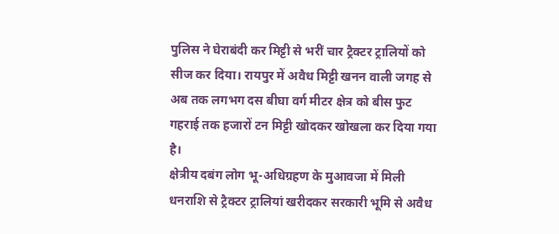पुलिस ने घेराबंदी कर मिट्टी से भरीं चार ट्रैक्टर ट्रालियों को सीज कर दिया। रायपुर में अवैध मिट्टी खनन वाली जगह से अब तक लगभग दस बीघा वर्ग मीटर क्षेत्र को बीस फुट गहराई तक हजारों टन मिट्टी खोदकर खोखला कर दिया गया है।
क्षेत्रीय दबंग लोग भू-अधिग्रहण के मुआवजा में मिली धनराशि से ट्रैक्टर ट्रालियां खरीदकर सरकारी भूमि से अवैध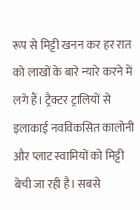रूप से मिट्टी खनन कर हर रात को लाखों के बारे न्यारे करने में लगे हैं। ट्रैक्टर ट्रालियों से इलाकाई नवविकसित कालोनी और प्लाट स्वामियों को मिट्टी बेची जा रही है। सबसे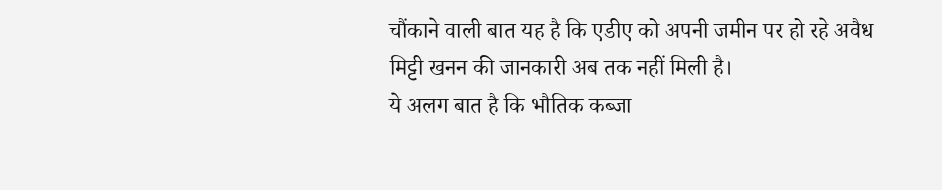चौंकाने वाली बात यह है कि एडीए को अपनी जमीन पर हो रहे अवैध मिट्टी खनन की जानकारी अब तक नहीं मिली है।
ये अलग बात है कि भौतिक कब्जा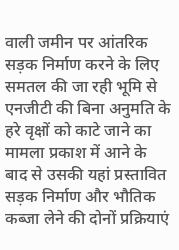वाली जमीन पर आंतरिक सड़क निर्माण करने के लिए समतल की जा रही भूमि से एनजीटी की बिना अनुमति के हरे वृक्षों को काटे जाने का मामला प्रकाश में आने के बाद से उसकी यहां प्रस्तावित सड़क निर्माण और भौतिक कब्जा लेने की दोनों प्रक्रियाएं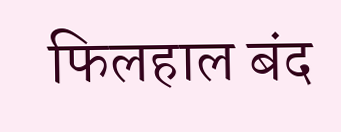फिलहाल बंद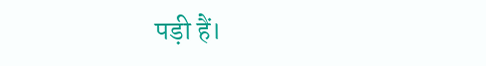पड़ी हैं।